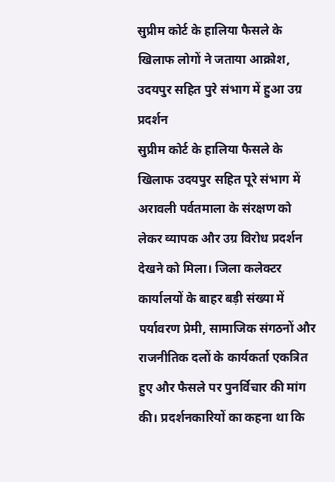सुप्रीम कोर्ट के हालिया फैसले के खिलाफ लोगों ने जताया आक्रोश, उदयपुर सहित पुरे संभाग में हुआ उग्र प्रदर्शन
सुप्रीम कोर्ट के हालिया फैसले के खिलाफ उदयपुर सहित पूरे संभाग में अरावली पर्वतमाला के संरक्षण को लेकर व्यापक और उग्र विरोध प्रदर्शन देखने को मिला। जिला कलेक्टर कार्यालयों के बाहर बड़ी संख्या में पर्यावरण प्रेमी, सामाजिक संगठनों और राजनीतिक दलों के कार्यकर्ता एकत्रित हुए और फैसले पर पुनर्विचार की मांग की। प्रदर्शनकारियों का कहना था कि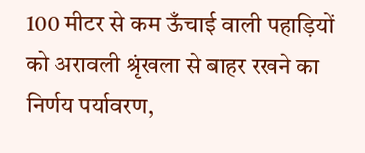100 मीटर से कम ऊँचाई वाली पहाड़ियों को अरावली श्रृंखला से बाहर रखने का निर्णय पर्यावरण,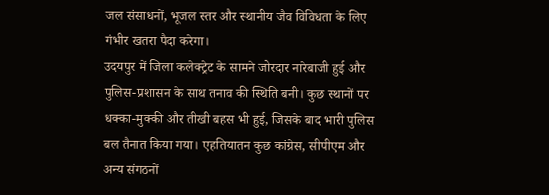जल संसाधनों, भूजल स्तर और स्थानीय जैव विविधता के लिए गंभीर खतरा पैदा करेगा।
उदयपुर में जिला कलेक्ट्रेट के सामने जोरदार नारेबाजी हुई और पुलिस-प्रशासन के साथ तनाव की स्थिति बनी। कुछ स्थानों पर धक्का-मुक्की और तीखी बहस भी हुई, जिसके बाद भारी पुलिस बल तैनात किया गया। एहतियातन कुछ कांग्रेस, सीपीएम और अन्य संगठनों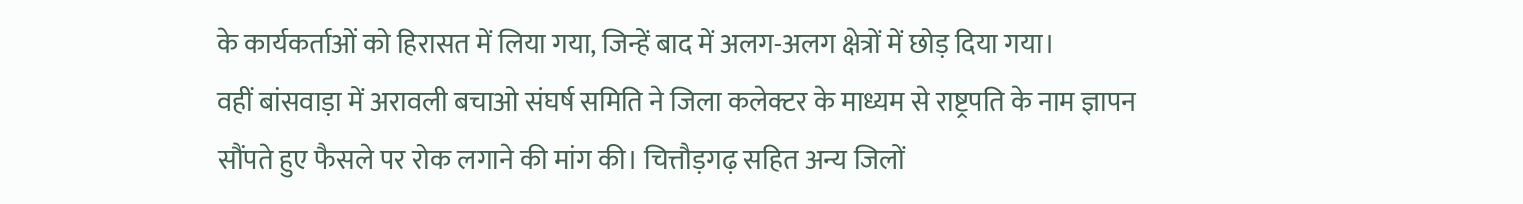के कार्यकर्ताओं को हिरासत में लिया गया, जिन्हें बाद में अलग-अलग क्षेत्रों में छोड़ दिया गया।
वहीं बांसवाड़ा में अरावली बचाओ संघर्ष समिति ने जिला कलेक्टर के माध्यम से राष्ट्रपति के नाम ज्ञापन सौंपते हुए फैसले पर रोक लगाने की मांग की। चित्तौड़गढ़ सहित अन्य जिलों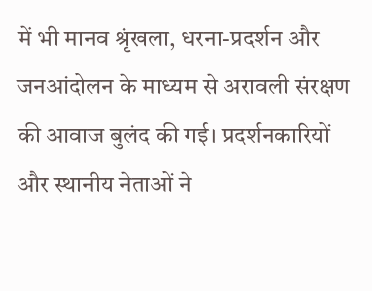में भी मानव श्रृंखला, धरना-प्रदर्शन और जनआंदोलन के माध्यम से अरावली संरक्षण की आवाज बुलंद की गई। प्रदर्शनकारियों और स्थानीय नेताओं ने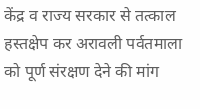केंद्र व राज्य सरकार से तत्काल हस्तक्षेप कर अरावली पर्वतमाला को पूर्ण संरक्षण देने की मांग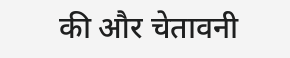की और चेतावनी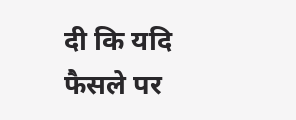दी कि यदि फैसले पर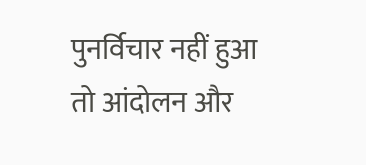पुनर्विचार नहीं हुआ तो आंदोलन और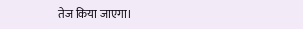तेज किया जाएगा।